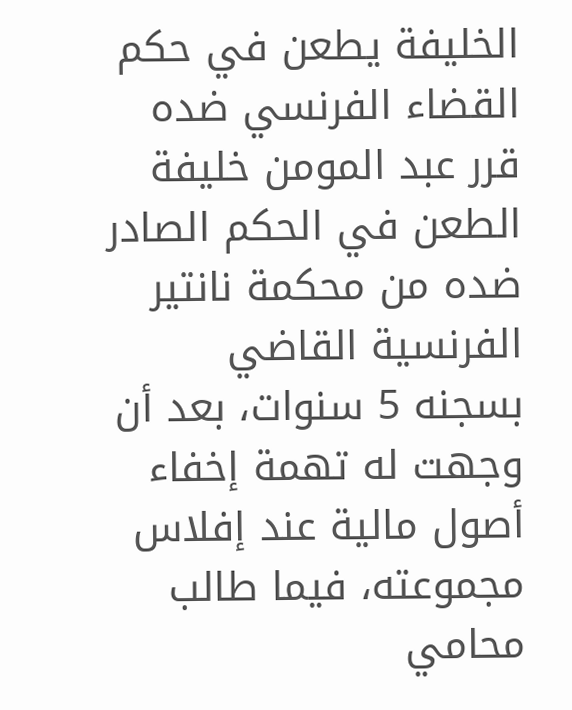الخليفة يطعن في حكم القضاء الفرنسي ضده
قرر عبد المومن خليفة الطعن في الحكم الصادر ضده من محكمة نانتير الفرنسية القاضي بسجنه 5 سنوات، بعد أن وجهت له تهمة إخفاء أصول مالية عند إفلاس مجموعته، فيما طالب محامي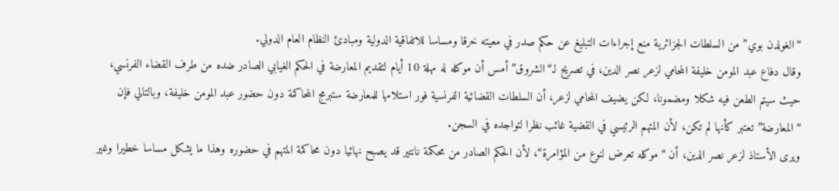“الغولدن بوي” من السلطات الجزائرية منع إجراءات التبليغ عن حكم صدر في معيته خرقا ومساسا للاتفاقية الدولية ومبادئ النظام العام الدولي.
وقال دفاع عبد المومن خليفة المحامي لزعر نصر الدين، في تصريح لـ“الشروق” أمس أن موكله له مهلة 10 أيام لتقديم المعارضة في الحكم الغيابي الصادر ضده من طرف القضاء الفرنسي، حيث سيتم الطعن فيه شكلا ومضمونا، لكن يضيف المحامي لزعر، أن السلطات القضائية الفرنسية فور استلامها للمعارضة ستبرمج المحاكمة دون حضور عبد المومن خليفة، وبالتالي فإن “المعارضة” تعتبر كأنها لم تكن، لأن المتهم الرئيسي في القضية غائب نظرا لتواجده في السجن.
ويرى الأستاذ لزعر نصر الدين، أن “موكله تعرض لنوع من المؤامرة“، لأن الحكم الصادر من محكمة نانتير قد يصبح نهائيا دون محاكمة المتهم في حضوره وهذا ما يشكل مساسا خطيرا وغير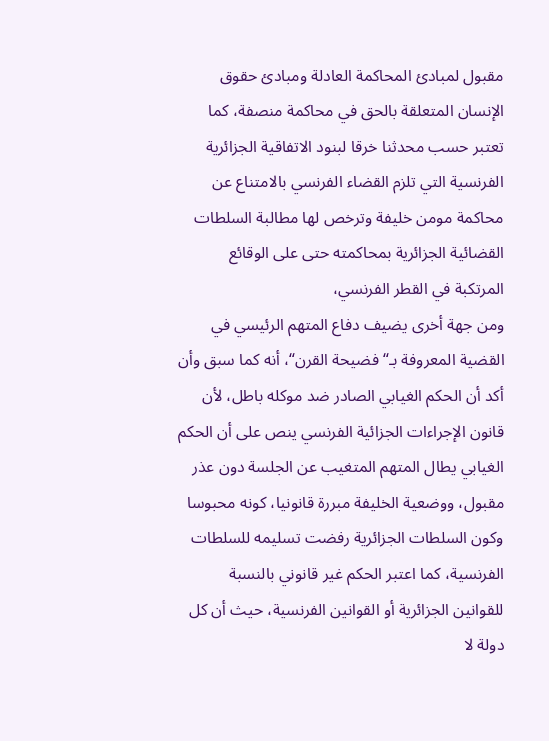مقبول لمبادئ المحاكمة العادلة ومبادئ حقوق الإنسان المتعلقة بالحق في محاكمة منصفة، كما تعتبر حسب محدثنا خرقا لبنود الاتفاقية الجزائرية الفرنسية التي تلزم القضاء الفرنسي بالامتناع عن محاكمة مومن خليفة وترخص لها مطالبة السلطات القضائية الجزائرية بمحاكمته حتى على الوقائع المرتكبة في القطر الفرنسي،
ومن جهة أخرى يضيف دفاع المتهم الرئيسي في القضية المعروفة بـ“فضيحة القرن“، أنه كما سبق وأن أكد أن الحكم الغيابي الصادر ضد موكله باطل، لأن قانون الإجراءات الجزائية الفرنسي ينص على أن الحكم الغيابي يطال المتهم المتغيب عن الجلسة دون عذر مقبول، ووضعية الخليفة مبررة قانونيا، كونه محبوسا وكون السلطات الجزائرية رفضت تسليمه للسلطات الفرنسية، كما اعتبر الحكم غير قانوني بالنسبة للقوانين الجزائرية أو القوانين الفرنسية، حيث أن كل دولة لا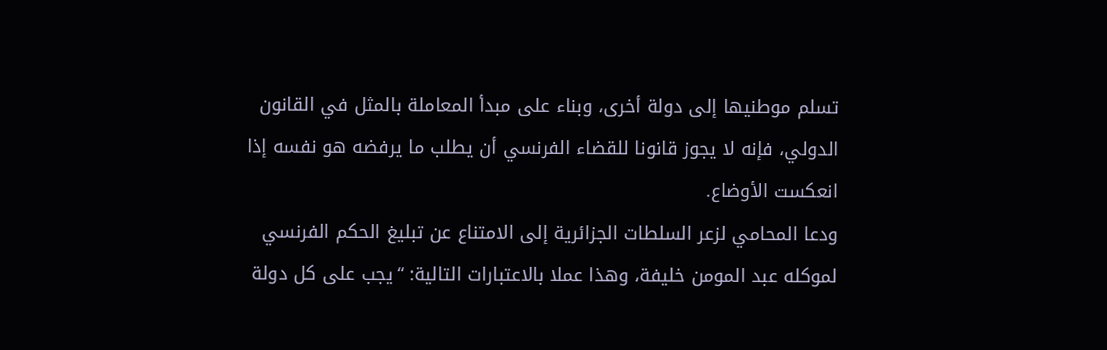تسلم موطنيها إلى دولة أخرى، وبناء على مبدأ المعاملة بالمثل في القانون الدولي، فإنه لا يجوز قانونا للقضاء الفرنسي أن يطلب ما يرفضه هو نفسه إذا انعكست الأوضاع.
ودعا المحامي لزعر السلطات الجزائرية إلى الامتناع عن تبليغ الحكم الفرنسي لموكله عبد المومن خليفة، وهذا عملا بالاعتبارات التالية: “يجب على كل دولة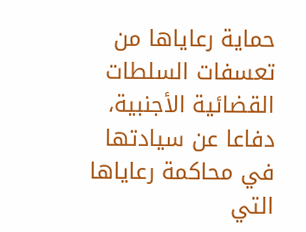حماية رعاياها من تعسفات السلطات القضائية الأجنبية، دفاعا عن سيادتها في محاكمة رعاياها التي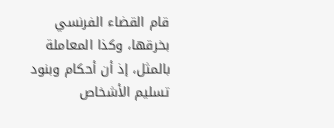قام القضاء الفرنسي بخرقها، وكذا المعاملة بالمثل، إذ أن أحكام وبنود تسليم الأشخاص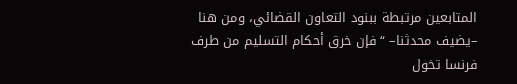المتابعين مرتبطة ببنود التعاون القضائي، ومن هنا –يضيف محدثنا– “فإن خرق أحكام التسليم من طرف فرنسا تخول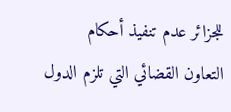للجزائر عدم تنفيذ أحكام التعاون القضائي التي تلزم الدول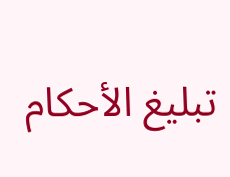تبليغ الأحكام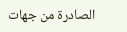الصادرة من جهات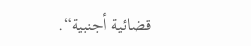قضائية أجنبية“.